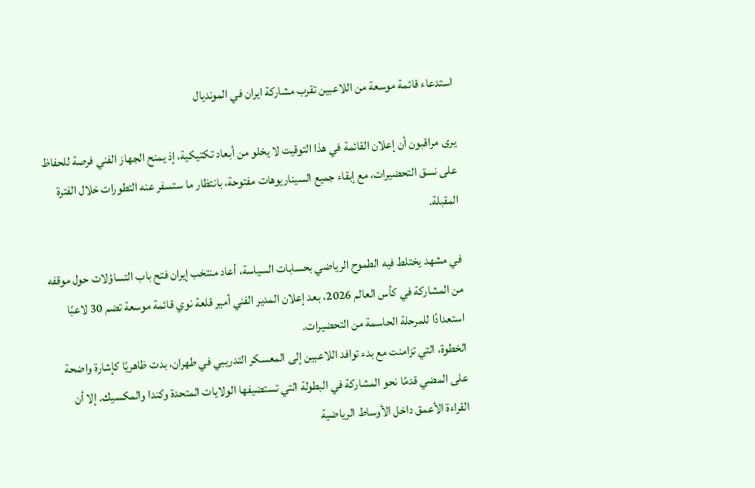استدعاء قائمة موسعة من اللاعبين تقرب مشاركة ايران في المونديال

يرى مراقبون أن إعلان القائمة في هذا التوقيت لا يخلو من أبعاد تكتيكية، إذ يمنح الجهاز الفني فرصة للحفاظ على نسق التحضيرات، مع إبقاء جميع السيناريوهات مفتوحة، بانتظار ما ستسفر عنه التطورات خلال الفترة المقبلة.

في مشهد يختلط فيه الطموح الرياضي بحسابات السياسة، أعاد منتخب إيران فتح باب التساؤلات حول موقفه من المشاركة في كأس العالم 2026، بعد إعلان المدير الفني أمير قلعة نوي قائمة موسعة تضم 30 لاعبًا استعدادًا للمرحلة الحاسمة من التحضيرات.
الخطوة، التي تزامنت مع بدء توافد اللاعبين إلى المعسكر التدريبي في طهران، بدت ظاهريًا كإشارة واضحة على المضي قدمًا نحو المشاركة في البطولة التي تستضيفها الولايات المتحدة وكندا والمكسيك. إلا أن القراءة الأعمق داخل الأوساط الرياضية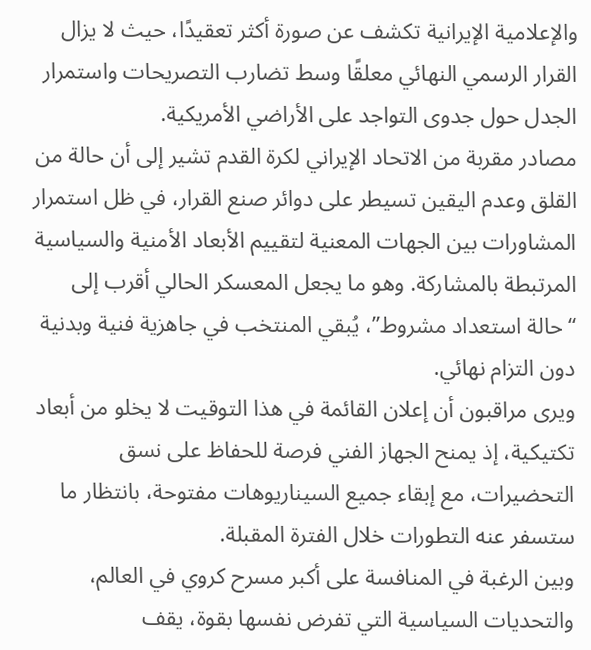والإعلامية الإيرانية تكشف عن صورة أكثر تعقيدًا، حيث لا يزال القرار الرسمي النهائي معلقًا وسط تضارب التصريحات واستمرار الجدل حول جدوى التواجد على الأراضي الأمريكية.
مصادر مقربة من الاتحاد الإيراني لكرة القدم تشير إلى أن حالة من القلق وعدم اليقين تسيطر على دوائر صنع القرار، في ظل استمرار المشاورات بين الجهات المعنية لتقييم الأبعاد الأمنية والسياسية المرتبطة بالمشاركة. وهو ما يجعل المعسكر الحالي أقرب إلى “حالة استعداد مشروط”، يُبقي المنتخب في جاهزية فنية وبدنية دون التزام نهائي.
ويرى مراقبون أن إعلان القائمة في هذا التوقيت لا يخلو من أبعاد تكتيكية، إذ يمنح الجهاز الفني فرصة للحفاظ على نسق التحضيرات، مع إبقاء جميع السيناريوهات مفتوحة، بانتظار ما ستسفر عنه التطورات خلال الفترة المقبلة.
وبين الرغبة في المنافسة على أكبر مسرح كروي في العالم، والتحديات السياسية التي تفرض نفسها بقوة، يقف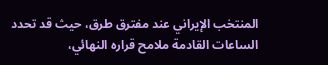المنتخب الإيراني عند مفترق طرق، حيث قد تحدد الساعات القادمة ملامح قراره النهائي،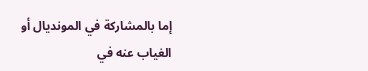إما بالمشاركة في المونديال أو الغياب عنه في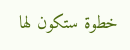خطوة ستكون لها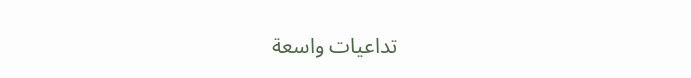تداعيات واسعة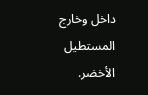داخل وخارج المستطيل الأخضر.